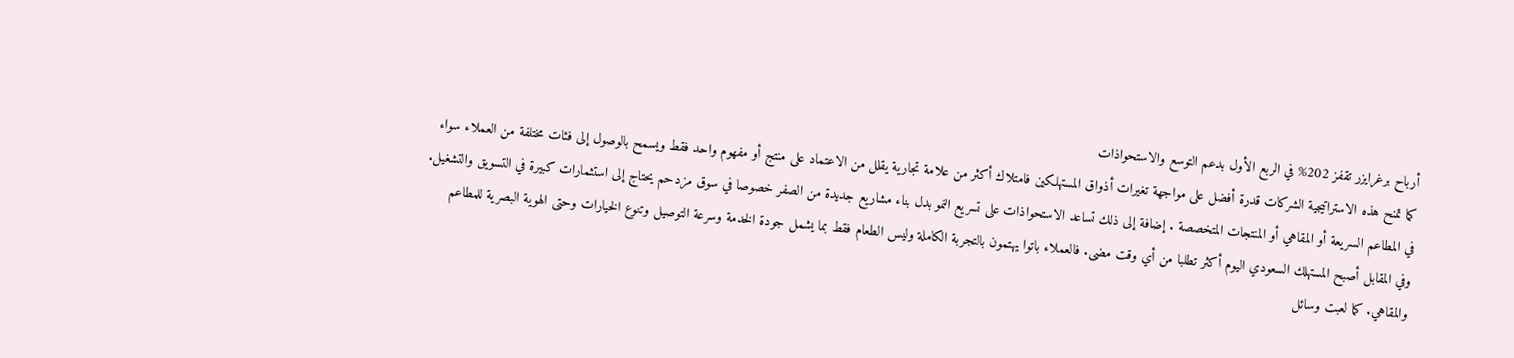أرباح برغرايزر تقفز 202% في الربع الأول بدعم التوسع والاستحواذات
كما تمنح هذه الاستراتيجية الشركات قدرة أفضل على مواجهة تغيرات أذواق المستهلكين فامتلاك أكثر من علامة تجارية يقلل من الاعتماد على منتج أو مفهوم واحد فقط ويسمح بالوصول إلى فئات مختلفة من العملاء سواء في المطاعم السريعة أو المقاهي أو المنتجات المتخصصة . إضافة إلى ذلك تساعد الاستحواذات على تسريع النمو بدل بناء مشاريع جديدة من الصفر خصوصا في سوق مزدحم يحتاج إلى استثمارات كبيرة في التسويق والتشغيل.
وفي المقابل أصبح المستهلك السعودي اليوم أكثر تطلبا من أي وقت مضى. فالعملاء باتوا يهتمون بالتجربة الكاملة وليس الطعام فقط بما يشمل جودة الخدمة وسرعة التوصيل وتنوع الخيارات وحتى الهوية البصرية للمطاعم والمقاهي. كما لعبت وسائل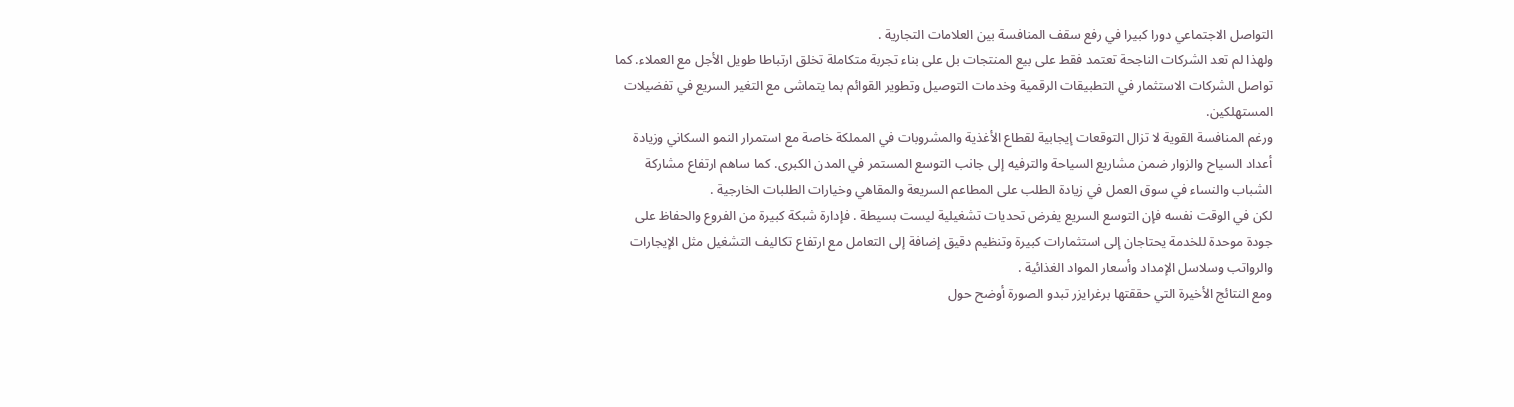التواصل الاجتماعي دورا كبيرا في رفع سقف المنافسة بين العلامات التجارية .
ولهذا لم تعد الشركات الناجحة تعتمد فقط على بيع المنتجات بل على بناء تجربة متكاملة تخلق ارتباطا طويل الأجل مع العملاء. كما تواصل الشركات الاستثمار في التطبيقات الرقمية وخدمات التوصيل وتطوير القوائم بما يتماشى مع التغير السريع في تفضيلات المستهلكين.
ورغم المنافسة القوية لا تزال التوقعات إيجابية لقطاع الأغذية والمشروبات في المملكة خاصة مع استمرار النمو السكاني وزيادة أعداد السياح والزوار ضمن مشاريع السياحة والترفيه إلى جانب التوسع المستمر في المدن الكبرى. كما ساهم ارتفاع مشاركة الشباب والنساء في سوق العمل في زيادة الطلب على المطاعم السريعة والمقاهي وخيارات الطلبات الخارجية .
لكن في الوقت نفسه فإن التوسع السريع يفرض تحديات تشغيلية ليست بسيطة . فإدارة شبكة كبيرة من الفروع والحفاظ على جودة موحدة للخدمة يحتاجان إلى استثمارات كبيرة وتنظيم دقيق إضافة إلى التعامل مع ارتفاع تكاليف التشغيل مثل الإيجارات والرواتب وسلاسل الإمداد وأسعار المواد الغذائية .
ومع النتائج الأخيرة التي حققتها برغرايزر تبدو الصورة أوضح حول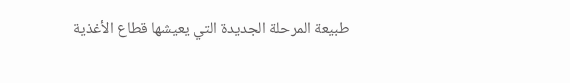طبيعة المرحلة الجديدة التي يعيشها قطاع الأغذية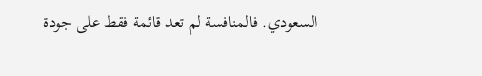السعودي. فالمنافسة لم تعد قائمة فقط على جودة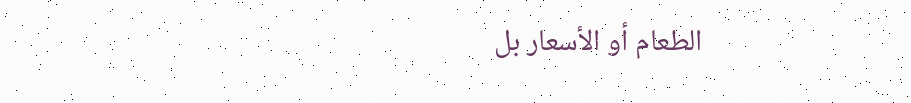الطعام أو الأسعار بل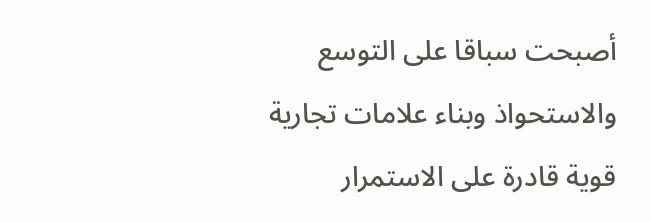أصبحت سباقا على التوسع والاستحواذ وبناء علامات تجارية قوية قادرة على الاستمرار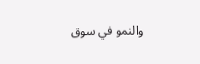والنمو في سوق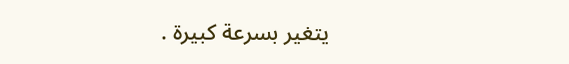يتغير بسرعة كبيرة .